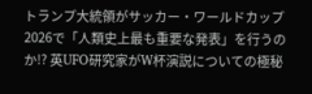トランプ大統領がサッカー・ワールドカップ2026で「人類史上最も重要な発表」を行うのか!? 英UFO研究家がW杯演説についての極秘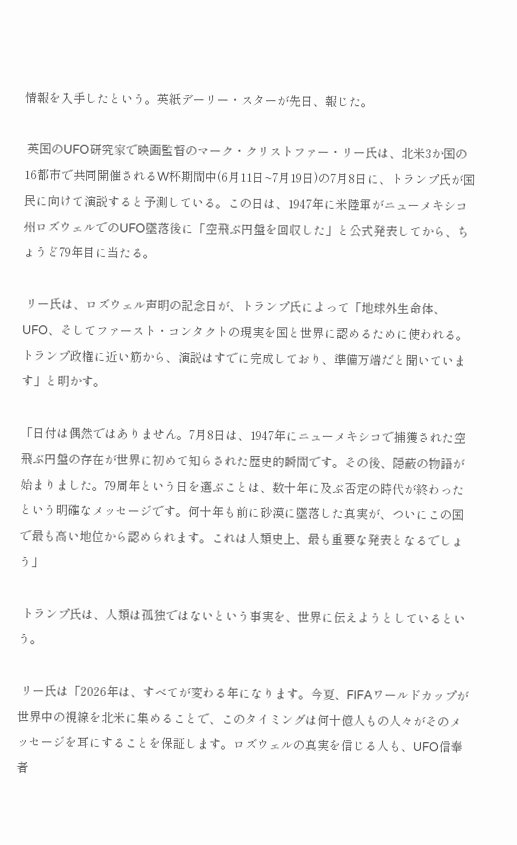情報を入手したという。英紙デーリー・スターが先日、報じた。

 英国のUFO研究家で映画監督のマーク・クリストファー・リー氏は、北米3か国の16都市で共同開催されるW杯期間中(6月11日~7月19日)の7月8日に、トランプ氏が国民に向けて演説すると予測している。この日は、1947年に米陸軍がニューメキシコ州ロズウェルでのUFO墜落後に「空飛ぶ円盤を回収した」と公式発表してから、ちょうど79年目に当たる。

 リー氏は、ロズウェル声明の記念日が、トランプ氏によって「地球外生命体、UFO、そしてファースト・コンタクトの現実を国と世界に認めるために使われる。トランプ政権に近い筋から、演説はすでに完成しており、準備万端だと聞いています」と明かす。

「日付は偶然ではありません。7月8日は、1947年にニューメキシコで捕獲された空飛ぶ円盤の存在が世界に初めて知らされた歴史的瞬間です。その後、隠蔽の物語が始まりました。79周年という日を選ぶことは、数十年に及ぶ否定の時代が終わったという明確なメッセージです。何十年も前に砂漠に墜落した真実が、ついにこの国で最も高い地位から認められます。これは人類史上、最も重要な発表となるでしょう」

 トランプ氏は、人類は孤独ではないという事実を、世界に伝えようとしているという。

 リー氏は「2026年は、すべてが変わる年になります。今夏、FIFAワールドカップが世界中の視線を北米に集めることで、このタイミングは何十億人もの人々がそのメッセージを耳にすることを保証します。ロズウェルの真実を信じる人も、UFO信奉者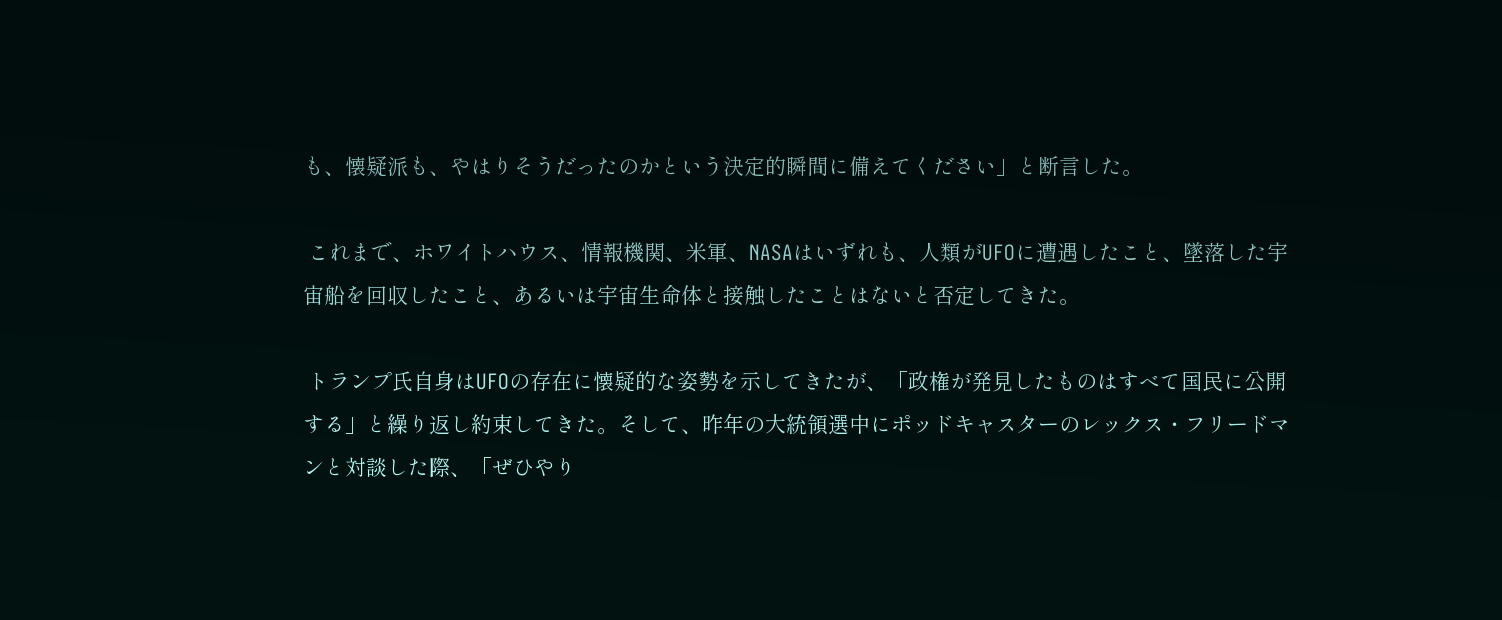も、懐疑派も、やはりそうだったのかという決定的瞬間に備えてください」と断言した。

 これまで、ホワイトハウス、情報機関、米軍、NASAはいずれも、人類がUFOに遭遇したこと、墜落した宇宙船を回収したこと、あるいは宇宙生命体と接触したことはないと否定してきた。

 トランプ氏自身はUFOの存在に懐疑的な姿勢を示してきたが、「政権が発見したものはすべて国民に公開する」と繰り返し約束してきた。そして、昨年の大統領選中にポッドキャスターのレックス・フリードマンと対談した際、「ぜひやり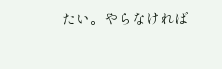たい。やらなければ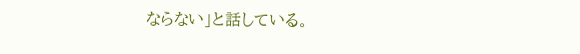ならない」と話している。